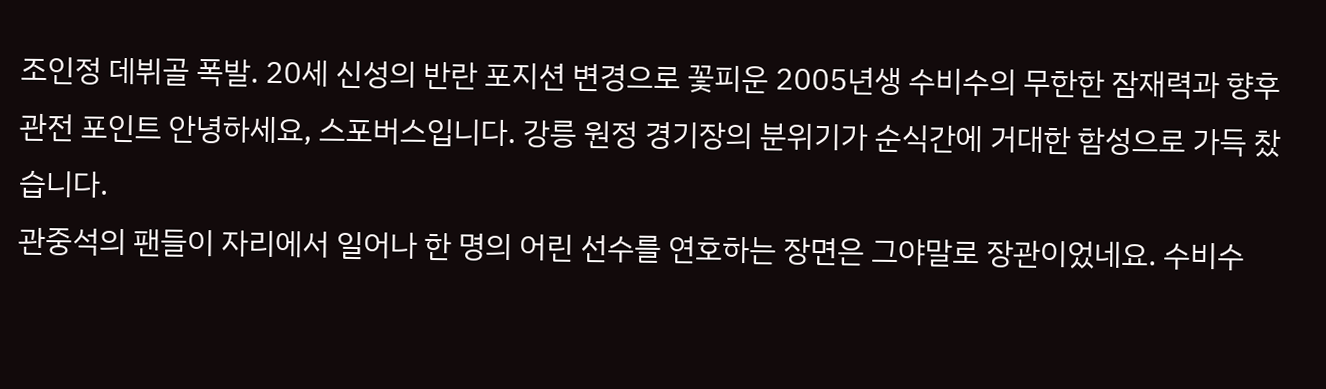조인정 데뷔골 폭발. 20세 신성의 반란 포지션 변경으로 꽃피운 2005년생 수비수의 무한한 잠재력과 향후 관전 포인트 안녕하세요, 스포버스입니다. 강릉 원정 경기장의 분위기가 순식간에 거대한 함성으로 가득 찼습니다.
관중석의 팬들이 자리에서 일어나 한 명의 어린 선수를 연호하는 장면은 그야말로 장관이었네요. 수비수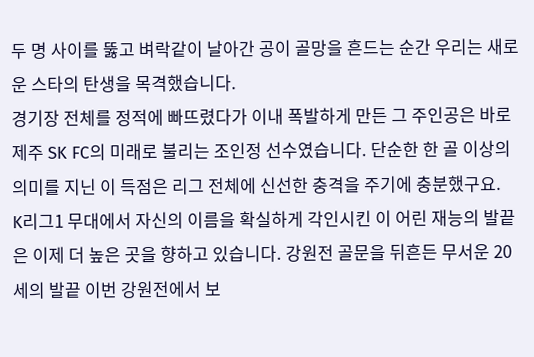두 명 사이를 뚫고 벼락같이 날아간 공이 골망을 흔드는 순간 우리는 새로운 스타의 탄생을 목격했습니다.
경기장 전체를 정적에 빠뜨렸다가 이내 폭발하게 만든 그 주인공은 바로 제주 SK FC의 미래로 불리는 조인정 선수였습니다. 단순한 한 골 이상의 의미를 지닌 이 득점은 리그 전체에 신선한 충격을 주기에 충분했구요.
K리그1 무대에서 자신의 이름을 확실하게 각인시킨 이 어린 재능의 발끝은 이제 더 높은 곳을 향하고 있습니다. 강원전 골문을 뒤흔든 무서운 20세의 발끝 이번 강원전에서 보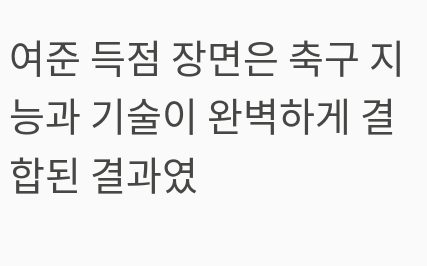여준 득점 장면은 축구 지능과 기술이 완벽하게 결합된 결과였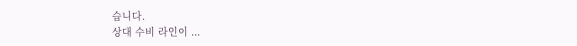습니다.
상대 수비 라인이 ...